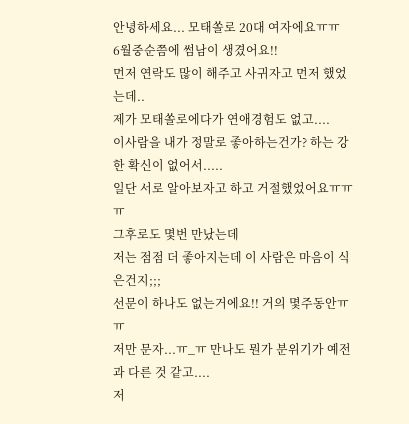안녕하세요... 모태쏠로 20대 여자에요ㅠㅠ
6월중순쯤에 썸남이 생겼어요!!
먼저 연락도 많이 해주고 사귀자고 먼저 했었는데..
제가 모태쏠로에다가 연애경험도 없고....
이사람을 내가 정말로 좋아하는건가? 하는 강한 확신이 없어서.....
일단 서로 알아보자고 하고 거절했었어요ㅠㅠㅠ
그후로도 몇번 만났는데
저는 점점 더 좋아지는데 이 사람은 마음이 식은건지;;;
선문이 하나도 없는거에요!! 거의 몇주동안ㅠㅠ
저만 문자...ㅠ_ㅠ 만나도 뭔가 분위기가 예전과 다른 것 같고....
저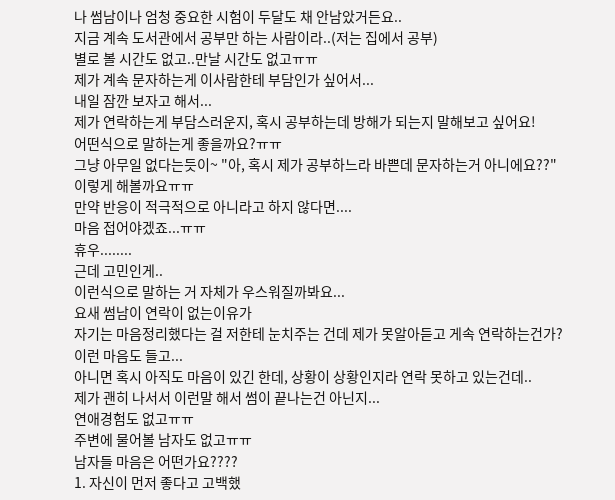나 썸남이나 엄청 중요한 시험이 두달도 채 안남았거든요..
지금 계속 도서관에서 공부만 하는 사람이라..(저는 집에서 공부)
별로 볼 시간도 없고..만날 시간도 없고ㅠㅠ
제가 계속 문자하는게 이사람한테 부담인가 싶어서...
내일 잠깐 보자고 해서...
제가 연락하는게 부담스러운지, 혹시 공부하는데 방해가 되는지 말해보고 싶어요!
어떤식으로 말하는게 좋을까요?ㅠㅠ
그냥 아무일 없다는듯이~ "아, 혹시 제가 공부하느라 바쁜데 문자하는거 아니에요??"이렇게 해볼까요ㅠㅠ
만약 반응이 적극적으로 아니라고 하지 않다면....
마음 접어야겠죠...ㅠㅠ
휴우........
근데 고민인게..
이런식으로 말하는 거 자체가 우스워질까봐요...
요새 썸남이 연락이 없는이유가
자기는 마음정리했다는 걸 저한테 눈치주는 건데 제가 못알아듣고 게속 연락하는건가?
이런 마음도 들고...
아니면 혹시 아직도 마음이 있긴 한데, 상황이 상황인지라 연락 못하고 있는건데..
제가 괜히 나서서 이런말 해서 썸이 끝나는건 아닌지...
연애경험도 없고ㅠㅠ
주변에 물어볼 남자도 없고ㅠㅠ
남자들 마음은 어떤가요????
1. 자신이 먼저 좋다고 고백했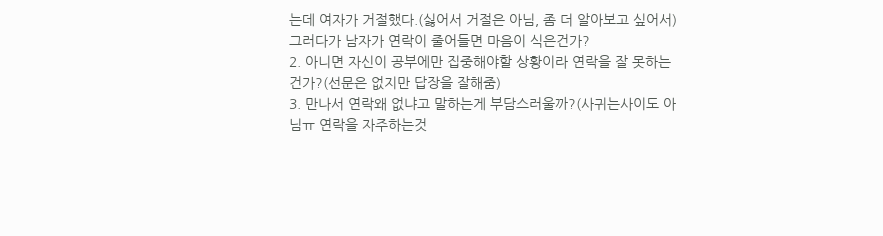는데 여자가 거절했다.(싫어서 거절은 아님, 좀 더 알아보고 싶어서) 그러다가 남자가 연락이 줄어들면 마음이 식은건가?
2. 아니면 자신이 공부에만 집중해야할 상황이라 연락을 잘 못하는건가?(선문은 없지만 답장을 잘해줌)
3. 만나서 연락왜 없냐고 말하는게 부담스러울까?(사귀는사이도 아님ㅠ 연락을 자주하는것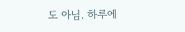도 아님. 하루에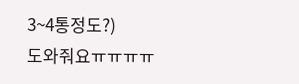3~4통정도?)
도와줘요ㅠㅠㅠㅠ